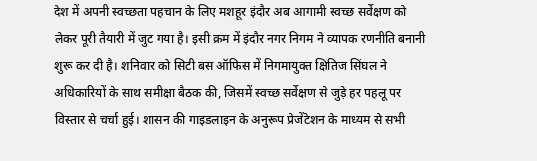देश में अपनी स्वच्छता पहचान के लिए मशहूर इंदौर अब आगामी स्वच्छ सर्वेक्षण को लेकर पूरी तैयारी में जुट गया है। इसी क्रम में इंदौर नगर निगम ने व्यापक रणनीति बनानी शुरू कर दी है। शनिवार को सिटी बस ऑफिस में निगमायुक्त क्षितिज सिंघल ने अधिकारियों के साथ समीक्षा बैठक की, जिसमें स्वच्छ सर्वेक्षण से जुड़े हर पहलू पर विस्तार से चर्चा हुई। शासन की गाइडलाइन के अनुरूप प्रेजेंटेशन के माध्यम से सभी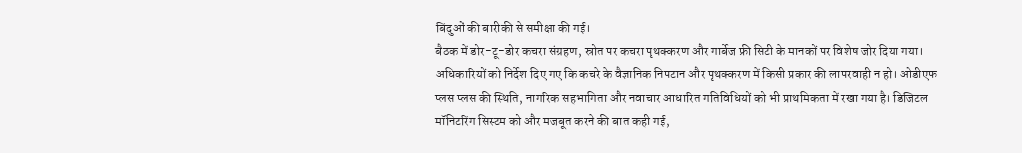बिंदुओं की बारीकी से समीक्षा की गई।
बैठक में डोर-टू-डोर कचरा संग्रहण, स्रोत पर कचरा पृथक्करण और गार्बेज फ्री सिटी के मानकों पर विशेष जोर दिया गया। अधिकारियों को निर्देश दिए गए कि कचरे के वैज्ञानिक निपटान और पृथक्करण में किसी प्रकार की लापरवाही न हो। ओडीएफ प्लस प्लस की स्थिति, नागरिक सहभागिता और नवाचार आधारित गतिविधियों को भी प्राथमिकता में रखा गया है। डिजिटल मॉनिटरिंग सिस्टम को और मजबूत करने की बात कही गई,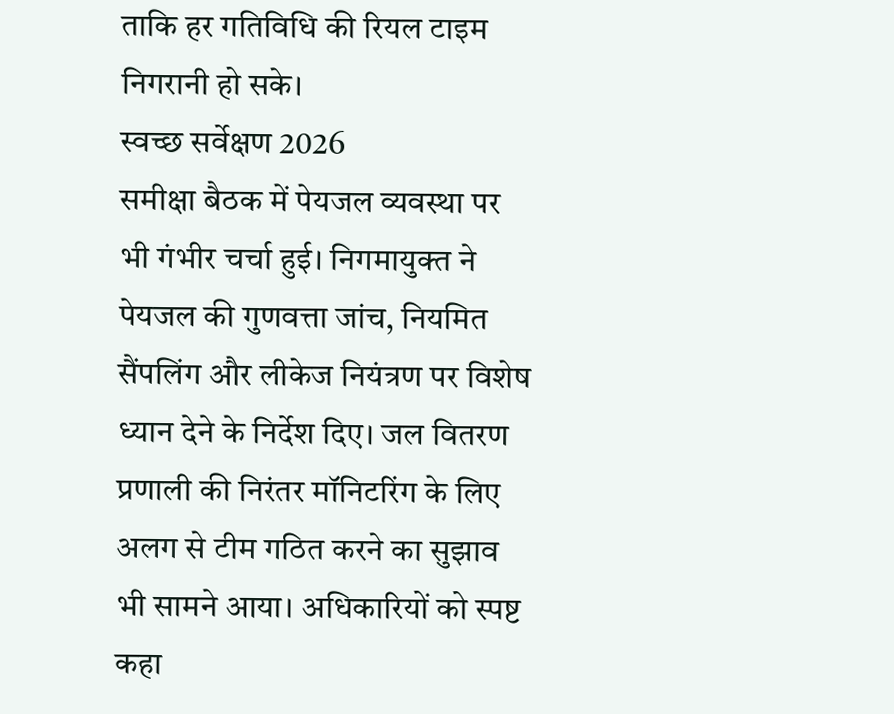ताकि हर गतिविधि की रियल टाइम निगरानी हो सके।
स्वच्छ सर्वेक्षण 2026
समीक्षा बैठक में पेयजल व्यवस्था पर भी गंभीर चर्चा हुई। निगमायुक्त ने पेयजल की गुणवत्ता जांच, नियमित सैंपलिंग और लीकेज नियंत्रण पर विशेष ध्यान देने के निर्देश दिए। जल वितरण प्रणाली की निरंतर मॉनिटरिंग के लिए अलग से टीम गठित करने का सुझाव भी सामने आया। अधिकारियों को स्पष्ट कहा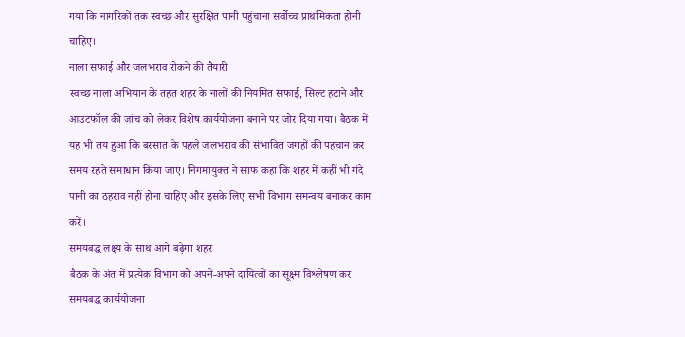गया कि नागरिकों तक स्वच्छ और सुरक्षित पानी पहुंचाना सर्वोच्च प्राथमिकता होनी चाहिए।
नाला सफाई और जलभराव रोकने की तैयारी
स्वच्छ नाला अभियान के तहत शहर के नालों की नियमित सफाई, सिल्ट हटाने और आउटफॉल की जांच को लेकर विशेष कार्ययोजना बनाने पर जोर दिया गया। बैठक में यह भी तय हुआ कि बरसात के पहले जलभराव की संभावित जगहों की पहचान कर समय रहते समाधान किया जाए। निगमायुक्त ने साफ कहा कि शहर में कहीं भी गंदे पानी का ठहराव नहीं होना चाहिए और इसके लिए सभी विभाग समन्वय बनाकर काम करें।
समयबद्ध लक्ष्य के साथ आगे बढ़ेगा शहर
बैठक के अंत में प्रत्येक विभाग को अपने-अपने दायित्वों का सूक्ष्म विश्लेषण कर समयबद्ध कार्ययोजना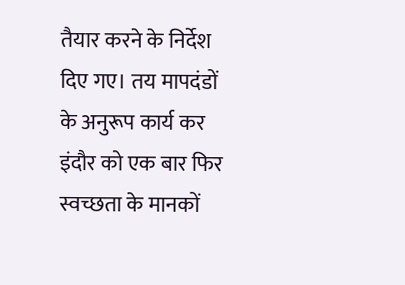तैयार करने के निर्देश दिए गए। तय मापदंडों के अनुरूप कार्य कर इंदौर को एक बार फिर स्वच्छता के मानकों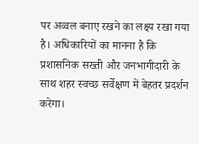पर अव्वल बनाए रखने का लक्ष्य रखा गया है। अधिकारियों का मानना है कि प्रशासनिक सख्ती और जनभागीदारी के साथ शहर स्वच्छ सर्वेक्षण में बेहतर प्रदर्शन करेगा।